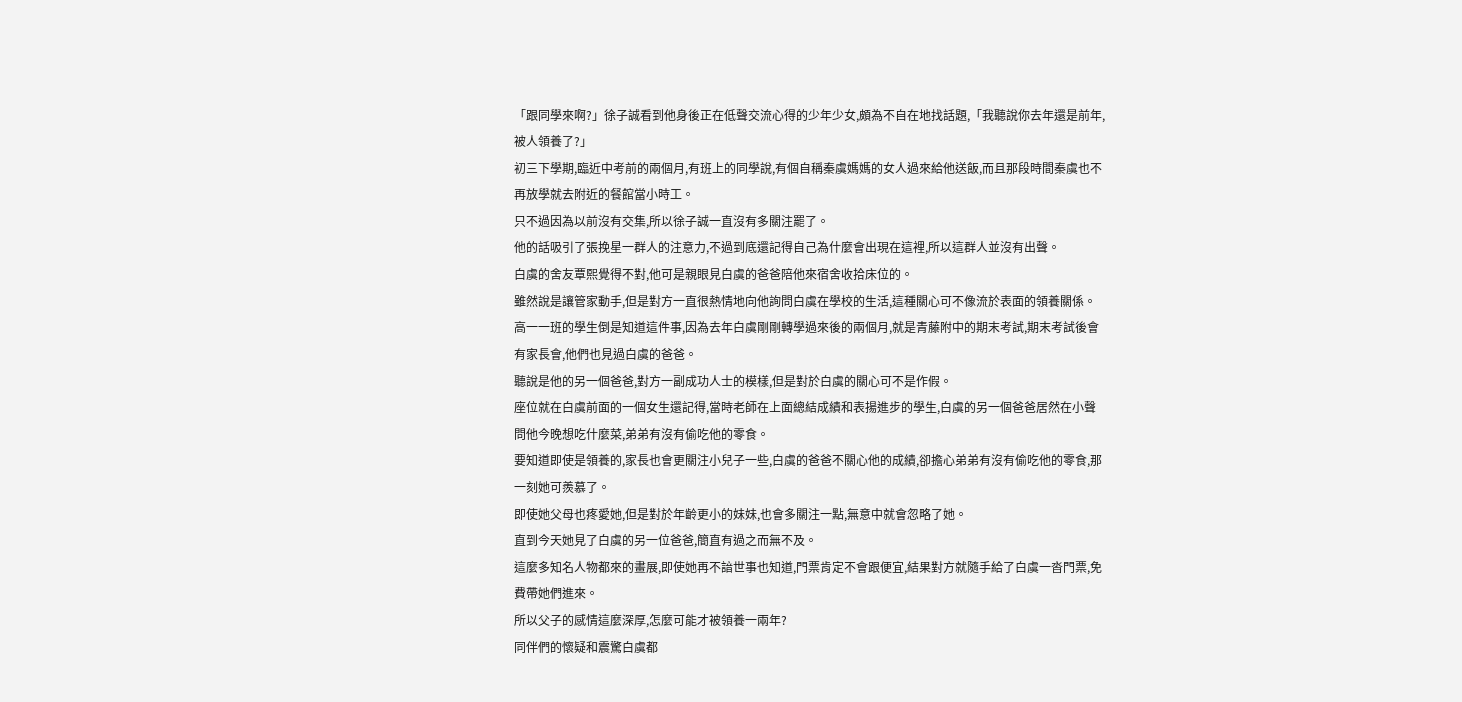「跟同學來啊?」徐子誠看到他身後正在低聲交流心得的少年少女,頗為不自在地找話題,「我聽說你去年還是前年,被人領養了?」
初三下學期,臨近中考前的兩個月,有班上的同學說,有個自稱秦虞媽媽的女人過來給他送飯,而且那段時間秦虞也不再放學就去附近的餐館當小時工。
只不過因為以前沒有交集,所以徐子誠一直沒有多關注罷了。
他的話吸引了張挽星一群人的注意力,不過到底還記得自己為什麼會出現在這裡,所以這群人並沒有出聲。
白虞的舍友覃熙覺得不對,他可是親眼見白虞的爸爸陪他來宿舍收拾床位的。
雖然說是讓管家動手,但是對方一直很熱情地向他詢問白虞在學校的生活,這種關心可不像流於表面的領養關係。
高一一班的學生倒是知道這件事,因為去年白虞剛剛轉學過來後的兩個月,就是青藤附中的期末考試,期末考試後會有家長會,他們也見過白虞的爸爸。
聽說是他的另一個爸爸,對方一副成功人士的模樣,但是對於白虞的關心可不是作假。
座位就在白虞前面的一個女生還記得,當時老師在上面總結成績和表揚進步的學生,白虞的另一個爸爸居然在小聲問他今晚想吃什麼菜,弟弟有沒有偷吃他的零食。
要知道即使是領養的,家長也會更關注小兒子一些,白虞的爸爸不關心他的成績,卻擔心弟弟有沒有偷吃他的零食,那一刻她可羨慕了。
即使她父母也疼愛她,但是對於年齡更小的妹妹,也會多關注一點,無意中就會忽略了她。
直到今天她見了白虞的另一位爸爸,簡直有過之而無不及。
這麼多知名人物都來的畫展,即使她再不諳世事也知道,門票肯定不會跟便宜,結果對方就隨手給了白虞一沓門票,免費帶她們進來。
所以父子的感情這麼深厚,怎麼可能才被領養一兩年?
同伴們的懷疑和震驚白虞都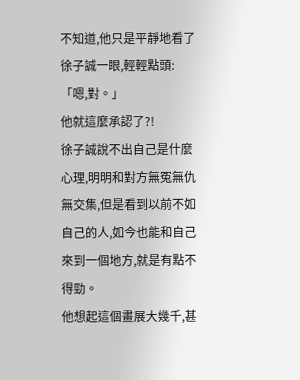不知道,他只是平靜地看了徐子誠一眼,輕輕點頭:「嗯,對。」
他就這麼承認了?!
徐子誠說不出自己是什麼心理,明明和對方無冤無仇無交集,但是看到以前不如自己的人,如今也能和自己來到一個地方,就是有點不得勁。
他想起這個畫展大幾千,甚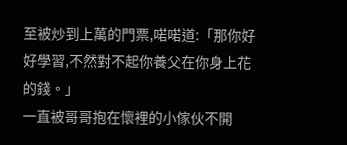至被炒到上萬的門票,喏喏道:「那你好好學習,不然對不起你養父在你身上花的錢。」
一直被哥哥抱在懷裡的小傢伙不開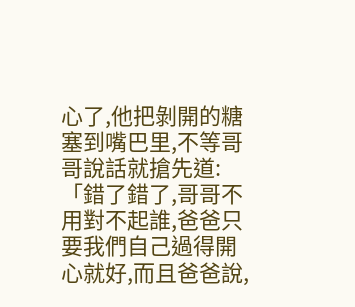心了,他把剝開的糖塞到嘴巴里,不等哥哥說話就搶先道:「錯了錯了,哥哥不用對不起誰,爸爸只要我們自己過得開心就好,而且爸爸說,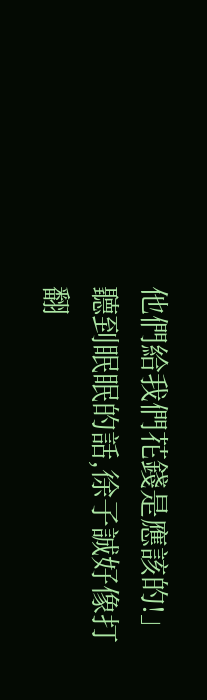他們給我們花錢是應該的!」
聽到眠眠的話,徐子誠好像打翻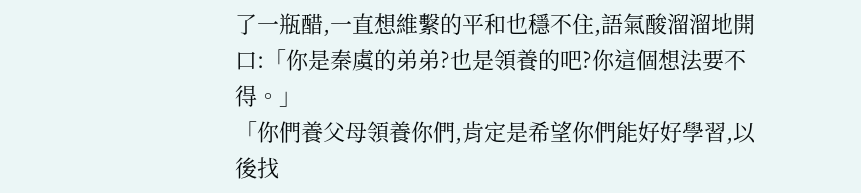了一瓶醋,一直想維繫的平和也穩不住,語氣酸溜溜地開口:「你是秦虞的弟弟?也是領養的吧?你這個想法要不得。」
「你們養父母領養你們,肯定是希望你們能好好學習,以後找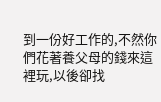到一份好工作的,不然你們花著養父母的錢來這裡玩,以後卻找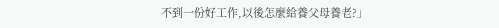不到一份好工作,以後怎麼給養父母養老?」